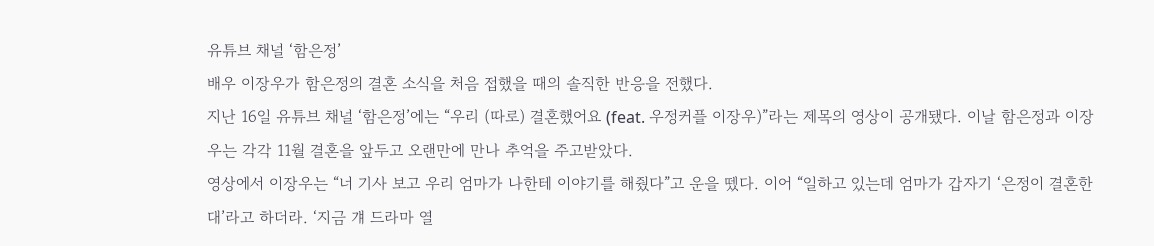유튜브 채널 ‘함은정’
배우 이장우가 함은정의 결혼 소식을 처음 접했을 때의 솔직한 반응을 전했다.
지난 16일 유튜브 채널 ‘함은정’에는 “우리 (따로) 결혼했어요 (feat. 우정커플 이장우)”라는 제목의 영상이 공개됐다. 이날 함은정과 이장우는 각각 11월 결혼을 앞두고 오랜만에 만나 추억을 주고받았다.
영상에서 이장우는 “너 기사 보고 우리 엄마가 나한테 이야기를 해줬다”고 운을 뗐다. 이어 “일하고 있는데 엄마가 갑자기 ‘은정이 결혼한대’라고 하더라. ‘지금 걔 드라마 열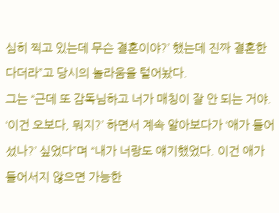심히 찍고 있는데 무슨 결혼이야?’ 했는데 진짜 결혼한다더라”고 당시의 놀라움을 털어놨다.
그는 “근데 또 감독님하고 너가 매칭이 잘 안 되는 거야. ‘이건 오보다, 뭐지?’ 하면서 계속 알아보다가 ‘애가 들어섰나?’ 싶었다”며 “내가 너랑도 얘기했었다. 이건 애가 들어서지 않으면 가능한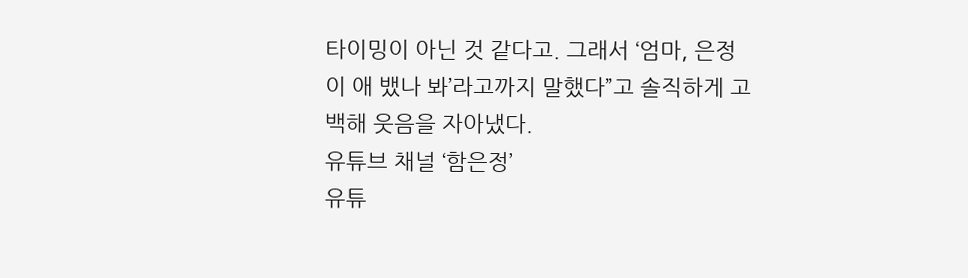타이밍이 아닌 것 같다고. 그래서 ‘엄마, 은정이 애 뱄나 봐’라고까지 말했다”고 솔직하게 고백해 웃음을 자아냈다.
유튜브 채널 ‘함은정’
유튜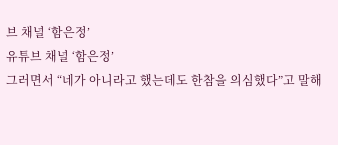브 채널 ‘함은정’
유튜브 채널 ‘함은정’
그러면서 “네가 아니라고 했는데도 한참을 의심했다”고 말해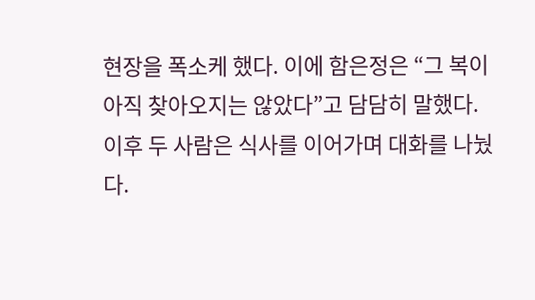현장을 폭소케 했다. 이에 함은정은 “그 복이 아직 찾아오지는 않았다”고 담담히 말했다.
이후 두 사람은 식사를 이어가며 대화를 나눴다.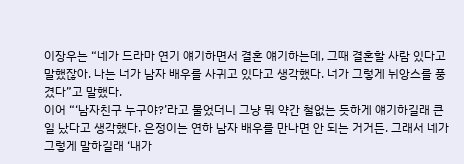이장우는 “네가 드라마 연기 얘기하면서 결혼 얘기하는데, 그때 결혼할 사람 있다고 말했잖아. 나는 너가 남자 배우를 사귀고 있다고 생각했다. 너가 그렇게 뉘앙스를 풍겼다”고 말했다.
이어 “‘남자친구 누구야?’라고 물었더니 그냥 뭐 약간 철없는 듯하게 얘기하길래 큰일 났다고 생각했다. 은정이는 연하 남자 배우를 만나면 안 되는 거거든. 그래서 네가 그렇게 말하길래 ‘내가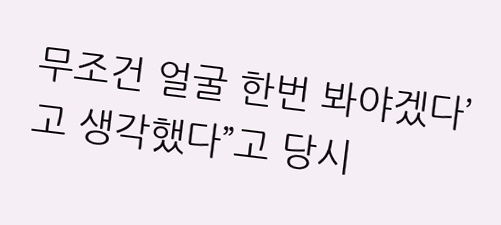무조건 얼굴 한번 봐야겠다’고 생각했다”고 당시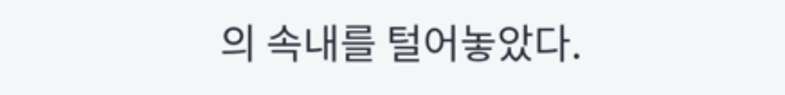의 속내를 털어놓았다.